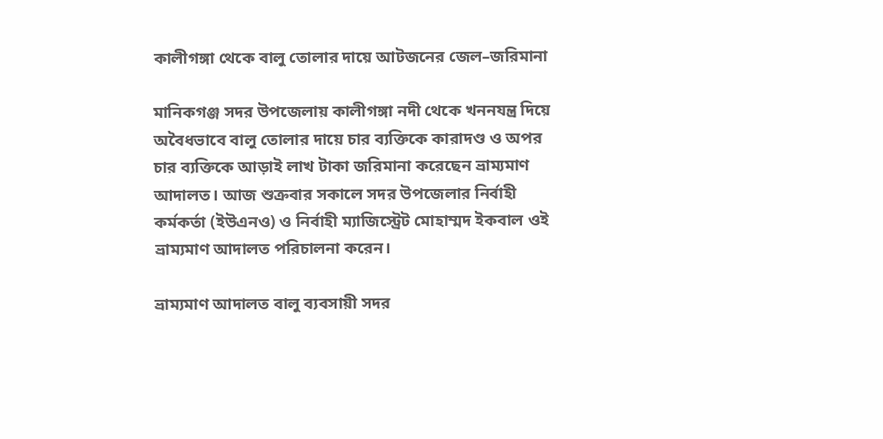কালীগঙ্গা থেকে বালু তোলার দায়ে আটজনের জেল–জরিমানা

মানিকগঞ্জ সদর উপজেলায় কালীগঙ্গা নদী থেকে খননযন্ত্র দিয়ে অবৈধভাবে বালু তোলার দায়ে চার ব্যক্তিকে কারাদণ্ড ও অপর চার ব্যক্তিকে আড়াই লাখ টাকা জরিমানা করেছেন ভ্রাম্যমাণ আদালত। আজ শুক্রবার সকালে সদর উপজেলার নির্বাহী কর্মকর্তা (ইউএনও) ও নির্বাহী ম্যাজিস্ট্রেট মোহাম্মদ ইকবাল ওই ভ্রাম্যমাণ আদালত পরিচালনা করেন।

ভ্রাম্যমাণ আদালত বালু ব্যবসায়ী সদর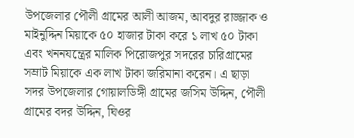উপজেলার পৌলী গ্রামের আলী আজম, আবদুর রাজ্জাক ও মাইনুদ্দিন মিয়াকে ৫০ হাজার টাকা করে ১ লাখ ৫০ টাকা এবং খননযন্ত্রের মালিক পিরোজপুর সদরের চারিগ্রামের সম্রাট মিয়াকে এক লাখ টাকা জরিমানা করেন। এ ছাড়া সদর উপজেলার গোয়ালডিঙ্গী গ্রামের জসিম উদ্দিন, পৌলী গ্রামের বদর উদ্দিন, ঘিওর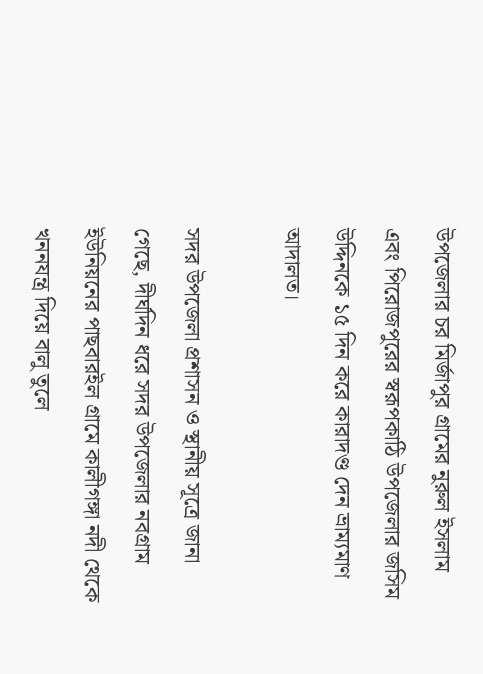উপজেলার চর মির্জাপুর গ্রামের নুরুল ইসলাম এবং পিরোজপুরের স্বরূপকাঠি উপজেলার জসিম উদ্দিনকে ১৫ দিন করে কারাদণ্ড দেন ভ্রাম্যমাণ আদালত।

সদর উপজেলা প্রশাসন ও স্থানীয় সূত্রে জানা গেছে, দীর্ঘদিন ধরে সদর উপজেলার নবগ্রাম ইউনিয়নের পাছবারইল গ্রামে কালীগঙ্গা নদী থেকে খননযন্ত্র দিয়ে বালু তুলে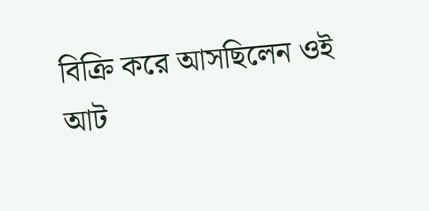বিক্রি করে আসছিলেন ওই আট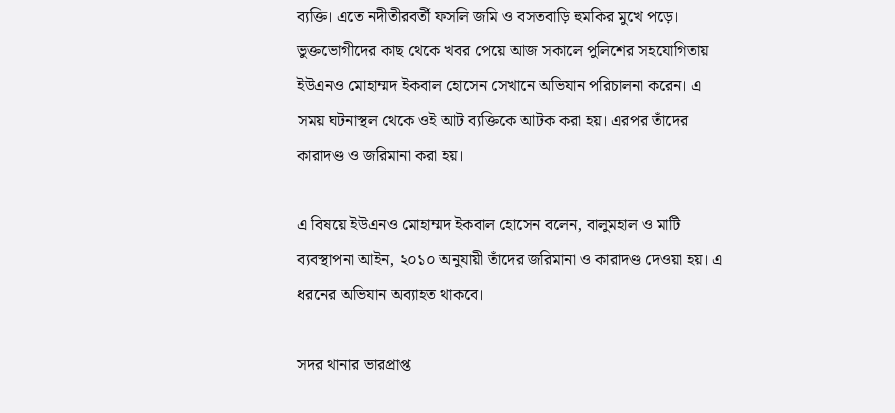ব্যক্তি। এতে নদীতীরবর্তী ফসলি জমি ও বসতবাড়ি হুমকির মুখে পড়ে। ভুক্তভোগীদের কাছ থেকে খবর পেয়ে আজ সকালে পুলিশের সহযোগিতায় ইউএনও মোহাম্মদ ইকবাল হোসেন সেখানে অভিযান পরিচালনা করেন। এ সময় ঘটনাস্থল থেকে ওই আট ব্যক্তিকে আটক করা হয়। এরপর তাঁদের কারাদণ্ড ও জরিমানা করা হয়।

এ বিষয়ে ইউএনও মোহাম্মদ ইকবাল হোসেন বলেন, বালুমহাল ও মাটি ব্যবস্থাপনা আইন, ২০১০ অনুযায়ী তাঁদের জরিমানা ও কারাদণ্ড দেওয়া হয়। এ ধরনের অভিযান অব্যাহত থাকবে।

সদর থানার ভারপ্রাপ্ত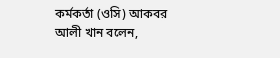কর্মকর্তা (ওসি) আকবর আলী খান বলেন,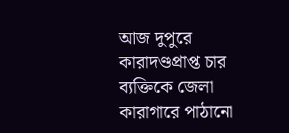আজ দুপুরে কারাদণ্ডপ্রাপ্ত চার ব্যক্তিকে জেলা কারাগারে পাঠানো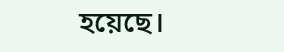হয়েছে।